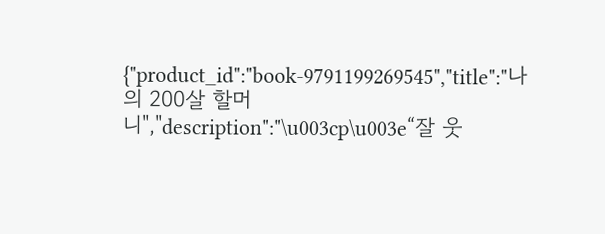{"product_id":"book-9791199269545","title":"나의 200살 할머니","description":"\u003cp\u003e“잘 웃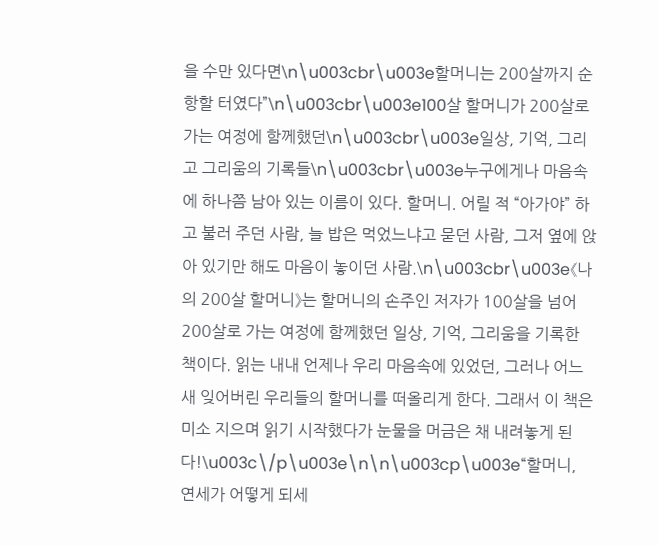을 수만 있다면\n\u003cbr\u003e할머니는 200살까지 순항할 터였다”\n\u003cbr\u003e100살 할머니가 200살로 가는 여정에 함께했던\n\u003cbr\u003e일상, 기억, 그리고 그리움의 기록들\n\u003cbr\u003e누구에게나 마음속에 하나쯤 남아 있는 이름이 있다. 할머니. 어릴 적 “아가야” 하고 불러 주던 사람, 늘 밥은 먹었느냐고 묻던 사람, 그저 옆에 앉아 있기만 해도 마음이 놓이던 사람.\n\u003cbr\u003e《나의 200살 할머니》는 할머니의 손주인 저자가 100살을 넘어 200살로 가는 여정에 함께했던 일상, 기억, 그리움을 기록한 책이다. 읽는 내내 언제나 우리 마음속에 있었던, 그러나 어느새 잊어버린 우리들의 할머니를 떠올리게 한다. 그래서 이 책은 미소 지으며 읽기 시작했다가 눈물을 머금은 채 내려놓게 된다!\u003c\/p\u003e\n\n\u003cp\u003e“할머니, 연세가 어떻게 되세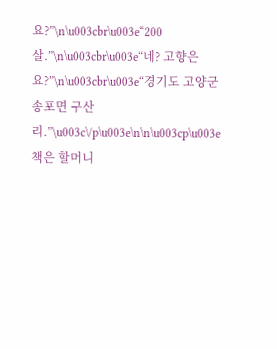요?”\n\u003cbr\u003e“200살.”\n\u003cbr\u003e“네? 고향은요?”\n\u003cbr\u003e“경기도 고양군 송포면 구산리.”\u003c\/p\u003e\n\n\u003cp\u003e책은 할머니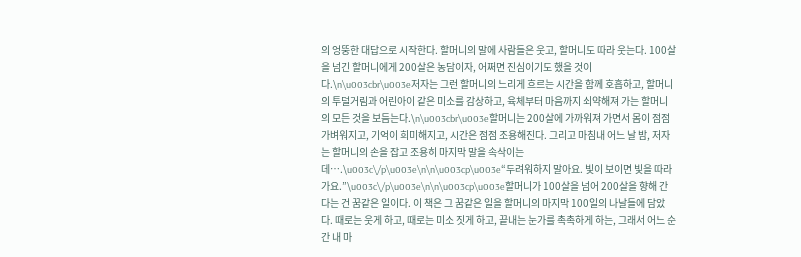의 엉뚱한 대답으로 시작한다. 할머니의 말에 사람들은 웃고, 할머니도 따라 웃는다. 100살을 넘긴 할머니에게 200살은 농담이자, 어쩌면 진심이기도 했을 것이다.\n\u003cbr\u003e저자는 그런 할머니의 느리게 흐르는 시간을 함께 호흡하고, 할머니의 투덜거림과 어린아이 같은 미소를 감상하고, 육체부터 마음까지 쇠약해져 가는 할머니의 모든 것을 보듬는다.\n\u003cbr\u003e할머니는 200살에 가까워져 가면서 몸이 점점 가벼워지고, 기억이 희미해지고, 시간은 점점 조용해진다. 그리고 마침내 어느 날 밤, 저자는 할머니의 손을 잡고 조용히 마지막 말을 속삭이는데….\u003c\/p\u003e\n\n\u003cp\u003e“두려워하지 말아요. 빛이 보이면 빛을 따라가요.”\u003c\/p\u003e\n\n\u003cp\u003e할머니가 100살을 넘어 200살을 향해 간다는 건 꿈같은 일이다. 이 책은 그 꿈같은 일을 할머니의 마지막 100일의 나날들에 담았다. 때로는 웃게 하고, 때로는 미소 짓게 하고, 끝내는 눈가를 촉촉하게 하는, 그래서 어느 순간 내 마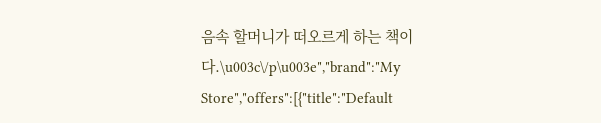음속 할머니가 떠오르게 하는 책이다.\u003c\/p\u003e","brand":"My Store","offers":[{"title":"Default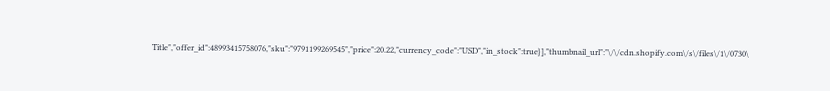Title","offer_id":48993415758076,"sku":"9791199269545","price":20.22,"currency_code":"USD","in_stock":true}],"thumbnail_url":"\/\/cdn.shopify.com\/s\/files\/1\/0730\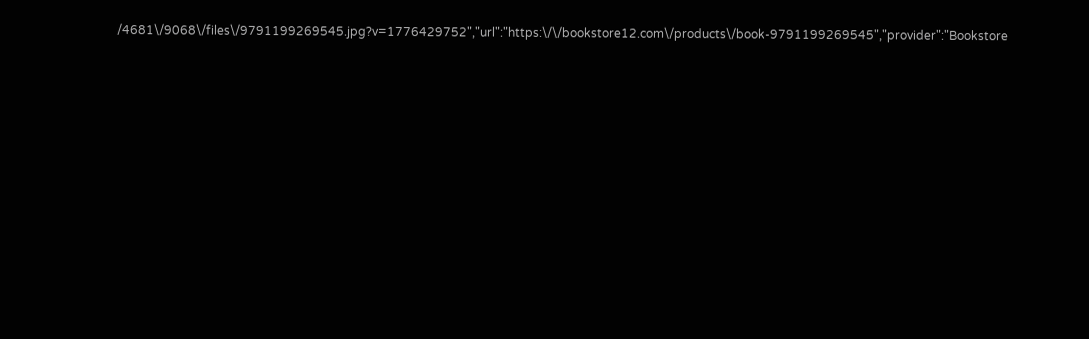/4681\/9068\/files\/9791199269545.jpg?v=1776429752","url":"https:\/\/bookstore12.com\/products\/book-9791199269545","provider":"Bookstore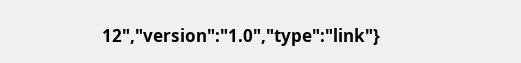12","version":"1.0","type":"link"}